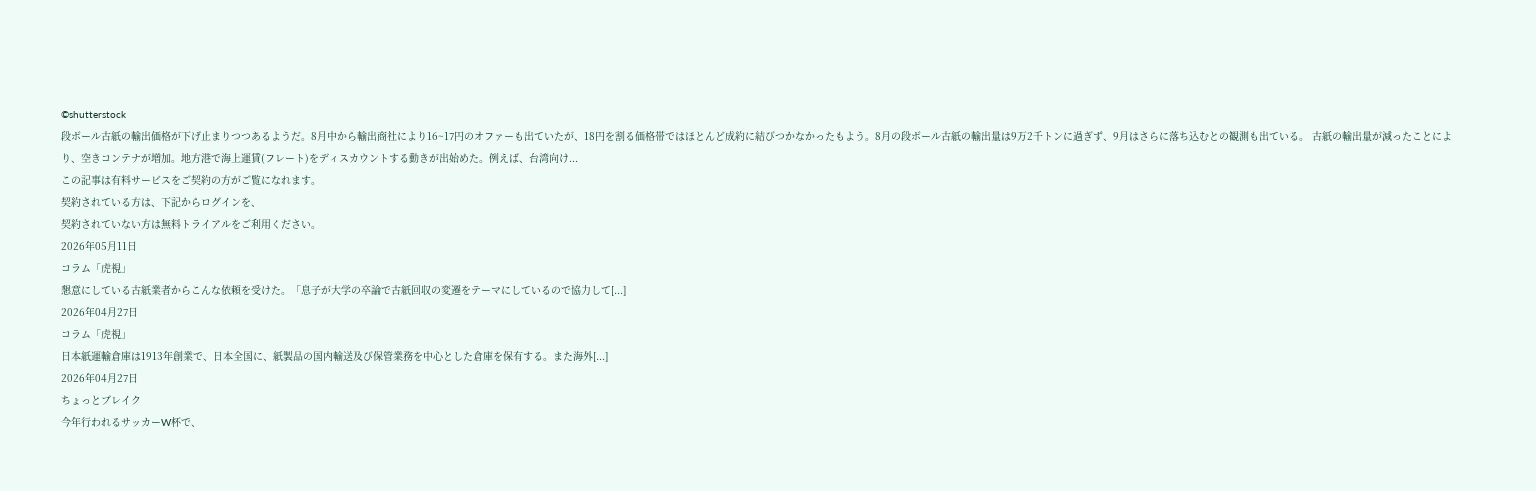©shutterstock
段ボール古紙の輸出価格が下げ止まりつつあるようだ。8月中から輸出商社により16~17円のオファーも出ていたが、18円を割る価格帯ではほとんど成約に結びつかなかったもよう。8月の段ボール古紙の輸出量は9万2千トンに過ぎず、9月はさらに落ち込むとの観測も出ている。 古紙の輸出量が減ったことにより、空きコンテナが増加。地方港で海上運賃(フレート)をディスカウントする動きが出始めた。例えば、台湾向け...
この記事は有料サービスをご契約の方がご覧になれます。
契約されている方は、下記からログインを、
契約されていない方は無料トライアルをご利用ください。
2026年05月11日
コラム「虎視」
懇意にしている古紙業者からこんな依頼を受けた。「息子が大学の卒論で古紙回収の変遷をテーマにしているので協力して[...]
2026年04月27日
コラム「虎視」
日本紙運輸倉庫は1913年創業で、日本全国に、紙製品の国内輸送及び保管業務を中心とした倉庫を保有する。また海外[...]
2026年04月27日
ちょっとブレイク
今年行われるサッカーW杯で、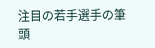注目の若手選手の筆頭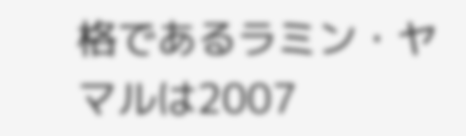格であるラミン・ヤマルは2007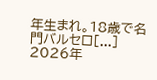年生まれ。18歳で名門バルセロ[...]
2026年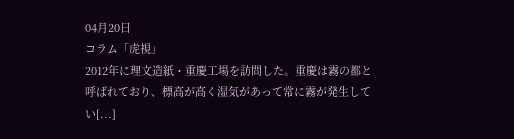04月20日
コラム「虎視」
2012年に理文造紙・重慶工場を訪問した。重慶は霧の都と呼ばれており、標高が高く湿気があって常に霧が発生してい[...]